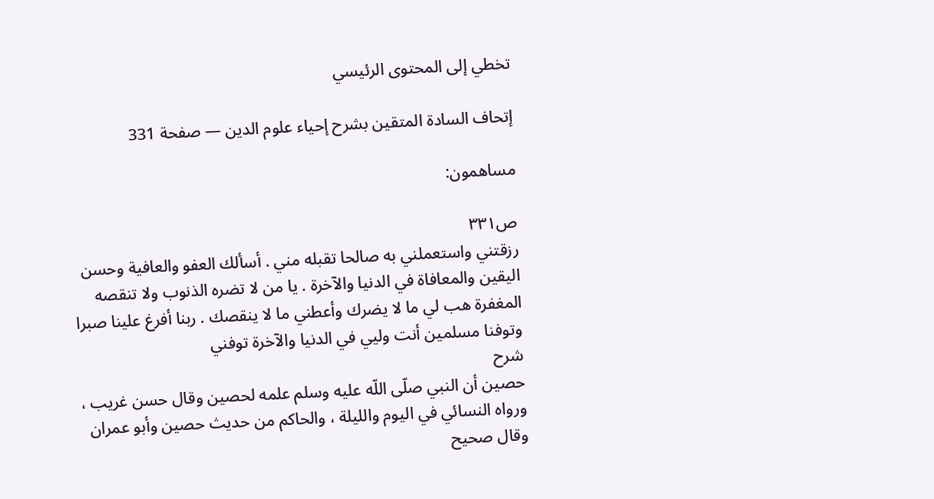تخطي إلى المحتوى الرئيسي

إتحاف السادة المتقين بشرح إحياء علوم الدين — صفحة 331

مساهمون:

ص٣٣١
رزقتني واستعملني به صالحا تقبله مني . أسألك العفو والعافية وحسن اليقين والمعافاة في الدنيا والآخرة . يا من لا تضره الذنوب ولا تنقصه المغفرة هب لي ما لا يضرك وأعطني ما لا ينقصك . ربنا أفرغ علينا صبرا وتوفنا مسلمين أنت وليي في الدنيا والآخرة توفني
شرح
حصين أن النبي صلّى اللّه عليه وسلم علمه لحصين وقال حسن غريب ، ورواه النسائي في اليوم والليلة ، والحاكم من حديث حصين وأبو عمران وقال صحيح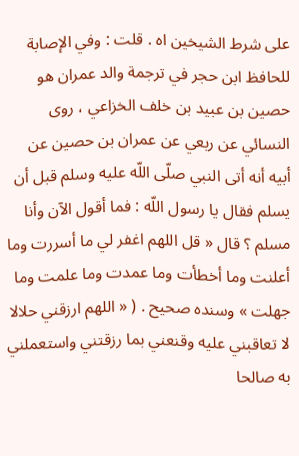على شرط الشيخين اه . قلت : وفي الإصابة للحافظ ابن حجر في ترجمة والد عمران هو حصين بن عبيد بن خلف الخزاعي ، روى النسائي عن ربعي عن عمران بن حصين عن أبيه أنه أتى النبي صلّى اللّه عليه وسلم قبل أن يسلم فقال يا رسول اللّه : فما أقول الآن وأنا مسلم ؟ قال « قل اللهم اغفر لي ما أسررت وما أعلنت وما أخطأت وما عمدت وما علمت وما جهلت » وسنده صحيح . ( « اللهم ارزقني حلالا لا تعاقبني عليه وقنعني بما رزقتني واستعملني به صالحا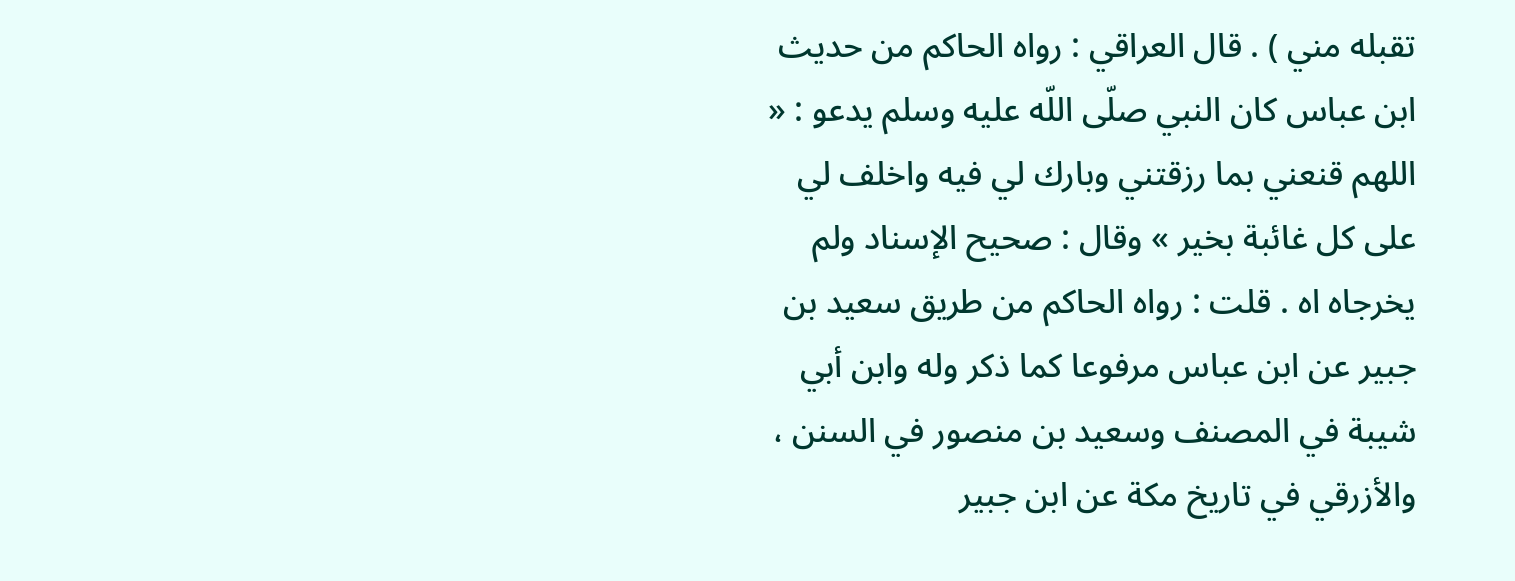تقبله مني ) . قال العراقي : رواه الحاكم من حديث ابن عباس كان النبي صلّى اللّه عليه وسلم يدعو : « اللهم قنعني بما رزقتني وبارك لي فيه واخلف لي على كل غائبة بخير » وقال : صحيح الإسناد ولم يخرجاه اه . قلت : رواه الحاكم من طريق سعيد بن جبير عن ابن عباس مرفوعا كما ذكر وله وابن أبي شيبة في المصنف وسعيد بن منصور في السنن ، والأزرقي في تاريخ مكة عن ابن جبير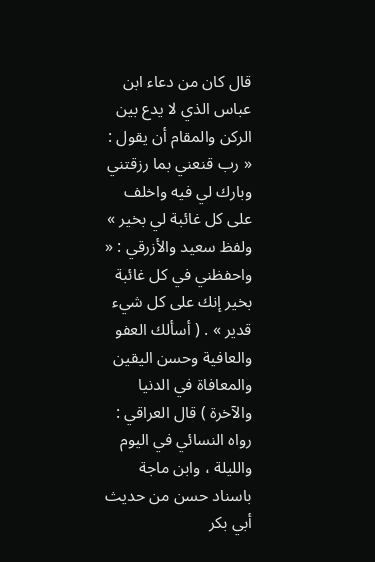قال كان من دعاء ابن عباس الذي لا يدع بين الركن والمقام أن يقول : « رب قنعني بما رزقتني وبارك لي فيه واخلف على كل غائبة لي بخير » ولفظ سعيد والأزرقي : « واحفظني في كل غائبة بخير إنك على كل شيء قدير » . ( أسألك العفو والعافية وحسن اليقين والمعافاة في الدنيا والآخرة ) قال العراقي : رواه النسائي في اليوم والليلة ، وابن ماجة باسناد حسن من حديث أبي بكر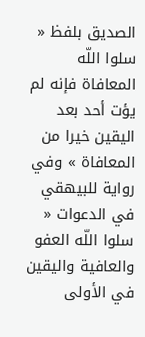الصديق بلفظ « سلوا اللّه المعافاة فإنه لم يؤت أحد بعد اليقين خيرا من المعافاة » وفي رواية للبيهقي في الدعوات « سلوا اللّه العفو والعافية واليقين في الأولى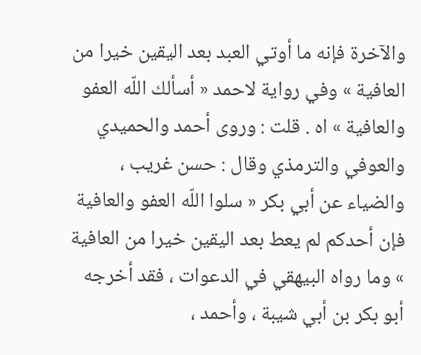والآخرة فإنه ما أوتي العبد بعد اليقين خيرا من العافية » وفي رواية لاحمد « أسألك اللّه العفو والعافية » اه . قلت : وروى أحمد والحميدي والعوفي والترمذي وقال : حسن غريب ، والضياء عن أبي بكر « سلوا اللّه العفو والعافية فإن أحدكم لم يعط بعد اليقين خيرا من العافية » وما رواه البيهقي في الدعوات ، فقد أخرجه أبو بكر بن أبي شيبة ، وأحمد ،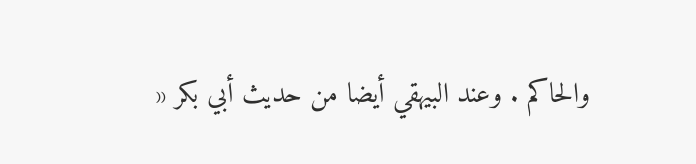والحاكم . وعند البيهقي أيضا من حديث أبي بكر «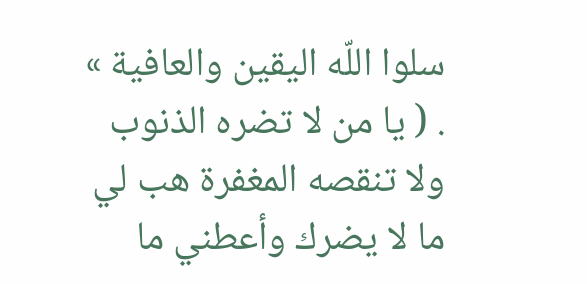سلوا اللّه اليقين والعافية » . ( يا من لا تضره الذنوب ولا تنقصه المغفرة هب لي ما لا يضرك وأعطني ما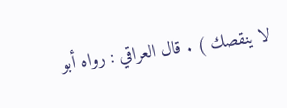لا ينقصك ) . قال العراقي : رواه أبو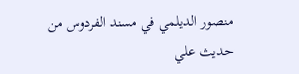منصور الديلمي في مسند الفردوس من حديث علي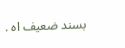بسند ضعيف اه .